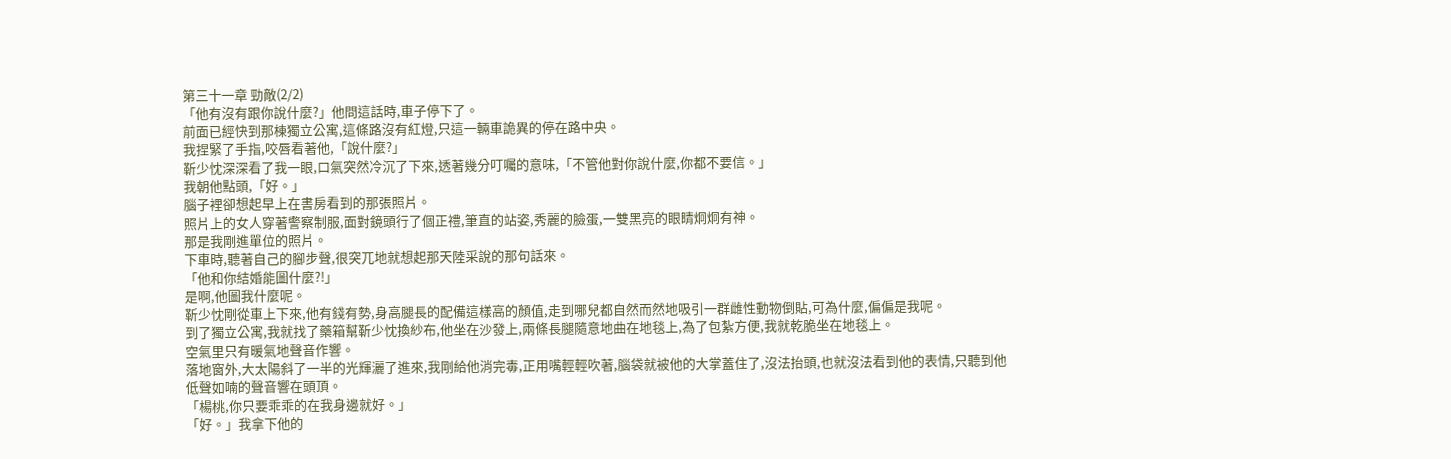第三十一章 勁敵(2/2)
「他有沒有跟你說什麼?」他問這話時,車子停下了。
前面已經快到那棟獨立公寓,這條路沒有紅燈,只這一輛車詭異的停在路中央。
我捏緊了手指,咬唇看著他,「說什麼?」
靳少忱深深看了我一眼,口氣突然冷沉了下來,透著幾分叮囑的意味,「不管他對你說什麼,你都不要信。」
我朝他點頭,「好。」
腦子裡卻想起早上在書房看到的那張照片。
照片上的女人穿著警察制服,面對鏡頭行了個正禮,筆直的站姿,秀麗的臉蛋,一雙黑亮的眼睛炯炯有神。
那是我剛進單位的照片。
下車時,聽著自己的腳步聲,很突兀地就想起那天陸采說的那句話來。
「他和你結婚能圖什麼?!」
是啊,他圖我什麼呢。
靳少忱剛從車上下來,他有錢有勢,身高腿長的配備這樣高的顏值,走到哪兒都自然而然地吸引一群雌性動物倒貼,可為什麼,偏偏是我呢。
到了獨立公寓,我就找了藥箱幫靳少忱換紗布,他坐在沙發上,兩條長腿隨意地曲在地毯上,為了包紮方便,我就乾脆坐在地毯上。
空氣里只有暖氣地聲音作響。
落地窗外,大太陽斜了一半的光輝灑了進來,我剛給他消完毒,正用嘴輕輕吹著,腦袋就被他的大掌蓋住了,沒法抬頭,也就沒法看到他的表情,只聽到他低聲如喃的聲音響在頭頂。
「楊桃,你只要乖乖的在我身邊就好。」
「好。」我拿下他的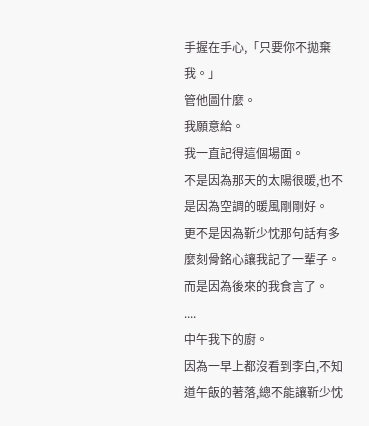手握在手心,「只要你不拋棄我。」
管他圖什麼。
我願意給。
我一直記得這個場面。
不是因為那天的太陽很暖,也不是因為空調的暖風剛剛好。
更不是因為靳少忱那句話有多麼刻骨銘心讓我記了一輩子。
而是因為後來的我食言了。
....
中午我下的廚。
因為一早上都沒看到李白,不知道午飯的著落,總不能讓靳少忱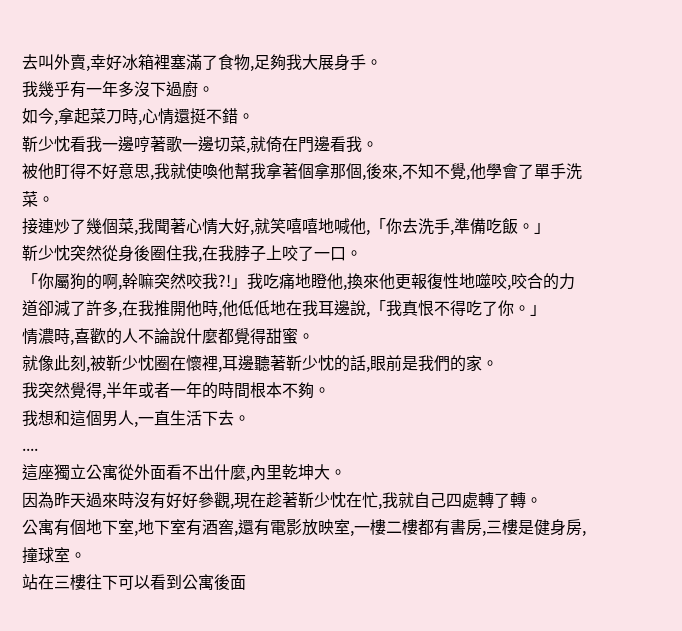去叫外賣,幸好冰箱裡塞滿了食物,足夠我大展身手。
我幾乎有一年多沒下過廚。
如今,拿起菜刀時,心情還挺不錯。
靳少忱看我一邊哼著歌一邊切菜,就倚在門邊看我。
被他盯得不好意思,我就使喚他幫我拿著個拿那個,後來,不知不覺,他學會了單手洗菜。
接連炒了幾個菜,我聞著心情大好,就笑嘻嘻地喊他,「你去洗手,準備吃飯。」
靳少忱突然從身後圈住我,在我脖子上咬了一口。
「你屬狗的啊,幹嘛突然咬我?!」我吃痛地瞪他,換來他更報復性地噬咬,咬合的力道卻減了許多,在我推開他時,他低低地在我耳邊說,「我真恨不得吃了你。」
情濃時,喜歡的人不論說什麼都覺得甜蜜。
就像此刻,被靳少忱圈在懷裡,耳邊聽著靳少忱的話,眼前是我們的家。
我突然覺得,半年或者一年的時間根本不夠。
我想和這個男人,一直生活下去。
....
這座獨立公寓從外面看不出什麼,內里乾坤大。
因為昨天過來時沒有好好參觀,現在趁著靳少忱在忙,我就自己四處轉了轉。
公寓有個地下室,地下室有酒窖,還有電影放映室,一樓二樓都有書房,三樓是健身房,撞球室。
站在三樓往下可以看到公寓後面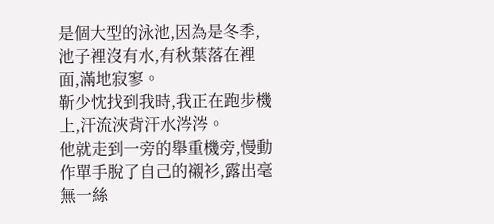是個大型的泳池,因為是冬季,池子裡沒有水,有秋葉落在裡面,滿地寂寥。
靳少忱找到我時,我正在跑步機上,汗流浹背汗水涔涔。
他就走到一旁的舉重機旁,慢動作單手脫了自己的襯衫,露出毫無一絲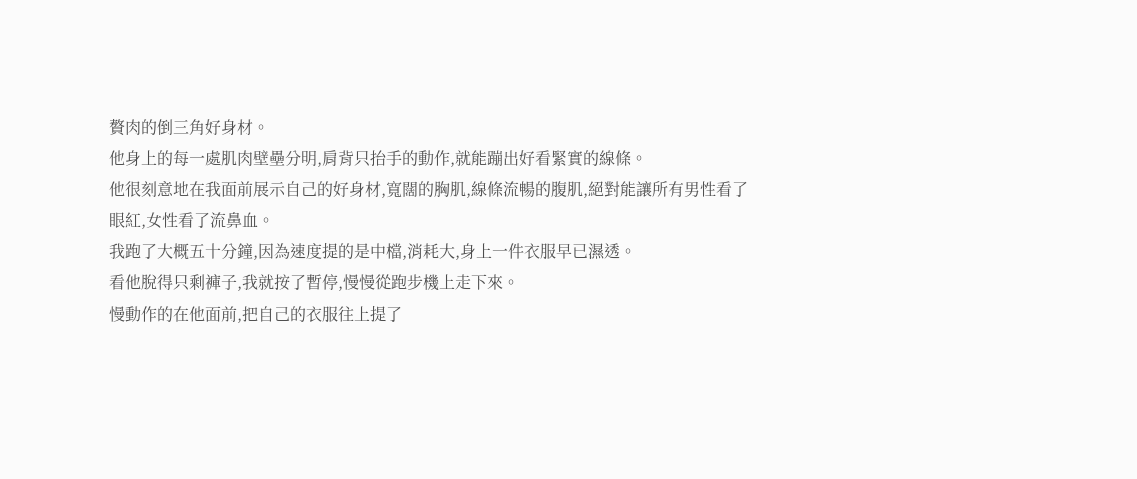贅肉的倒三角好身材。
他身上的每一處肌肉壁壘分明,肩背只抬手的動作,就能蹦出好看緊實的線條。
他很刻意地在我面前展示自己的好身材,寬闊的胸肌,線條流暢的腹肌,絕對能讓所有男性看了眼紅,女性看了流鼻血。
我跑了大概五十分鐘,因為速度提的是中檔,消耗大,身上一件衣服早已濕透。
看他脫得只剩褲子,我就按了暫停,慢慢從跑步機上走下來。
慢動作的在他面前,把自己的衣服往上提了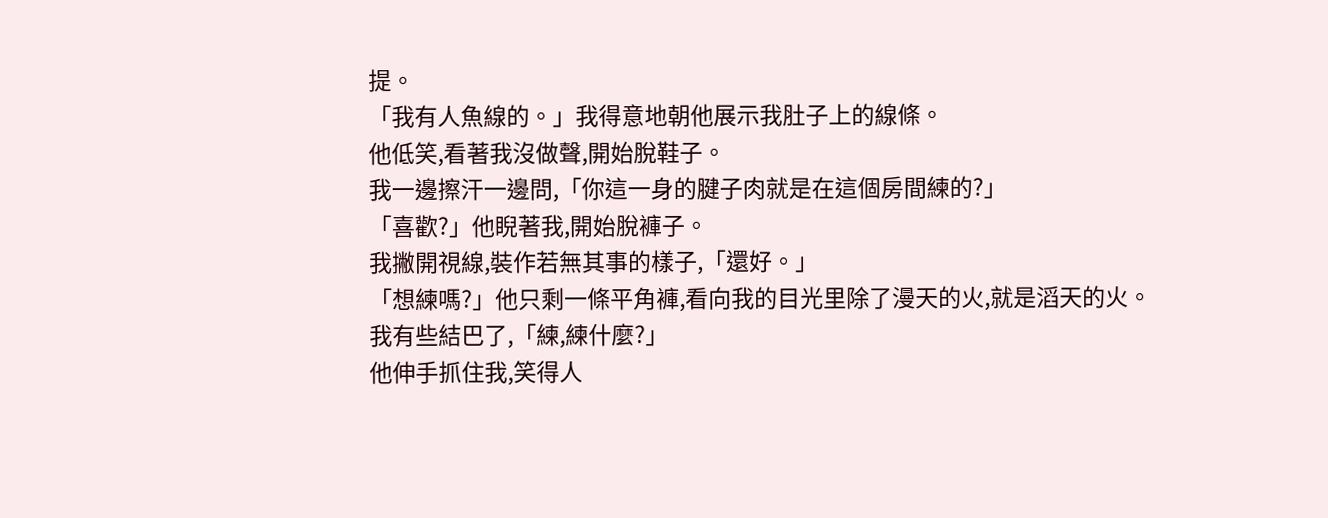提。
「我有人魚線的。」我得意地朝他展示我肚子上的線條。
他低笑,看著我沒做聲,開始脫鞋子。
我一邊擦汗一邊問,「你這一身的腱子肉就是在這個房間練的?」
「喜歡?」他睨著我,開始脫褲子。
我撇開視線,裝作若無其事的樣子,「還好。」
「想練嗎?」他只剩一條平角褲,看向我的目光里除了漫天的火,就是滔天的火。
我有些結巴了,「練,練什麼?」
他伸手抓住我,笑得人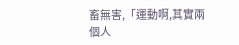畜無害,「運動啊,其實兩個人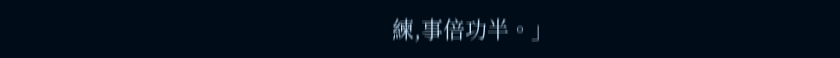練,事倍功半。」